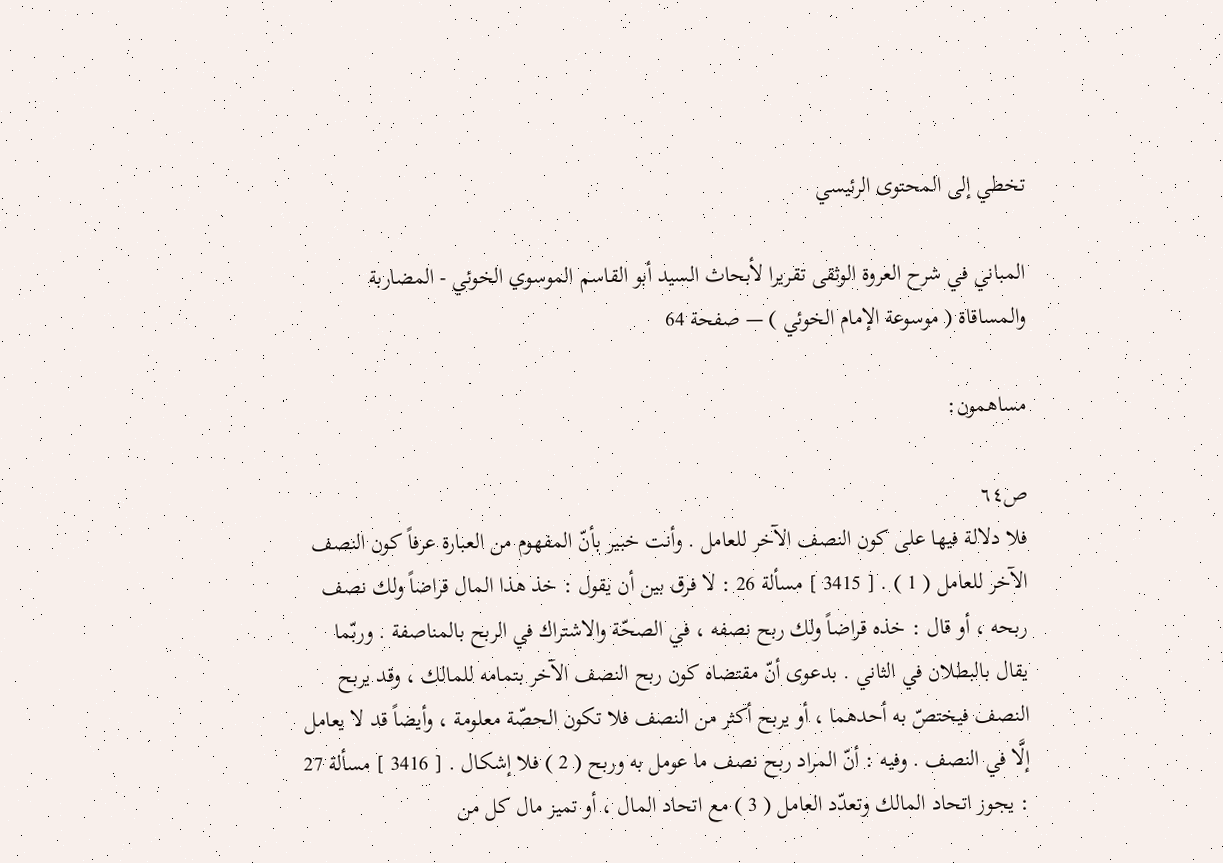تخطي إلى المحتوى الرئيسي

المباني في شرح العروة الوثقى تقريرا لأبحاث السيد أبو القاسم الموسوي الخوئي - المضاربة والمساقاة ( موسوعة الإمام الخوئي ) — صفحة 64

مساهمون:

ص٦٤
فلا دلالة فيها على كون النصف الآخر للعامل . وأنت خبير بأنّ المفهوم من العبارة عرفاً كون النصف الآخر للعامل ( 1 ) . [ 3415 ] مسألة 26 : لا فرق بين أن يقول : خذ هذا المال قراضاً ولك نصف ربحه ، أو قال : خذه قراضاً ولك ربح نصفه ، في الصحّة والاشتراك في الربح بالمناصفة . وربّما يقال بالبطلان في الثاني . بدعوى أنّ مقتضاه كون ربح النصف الآخر بتمامه للمالك ، وقد يربح النصف فيختصّ به أحدهما ، أو يربح أكثر من النصف فلا تكون الحصّة معلومة ، وأيضاً قد لا يعامل إلَّا في النصف . وفيه : أنّ المراد ربح نصف ما عومل به وربح ( 2 ) فلا إشكال . [ 3416 ] مسألة 27 : يجوز اتحاد المالك وتعدّد العامل ( 3 ) مع اتحاد المال ، أو تميز مال كل من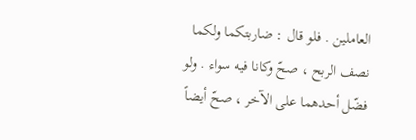العاملين . فلو قال : ضاربتكما ولكما نصف الربح ، صحّ وكانا فيه سواء . ولو فضّل أحدهما على الآخر ، صحّ أيضاً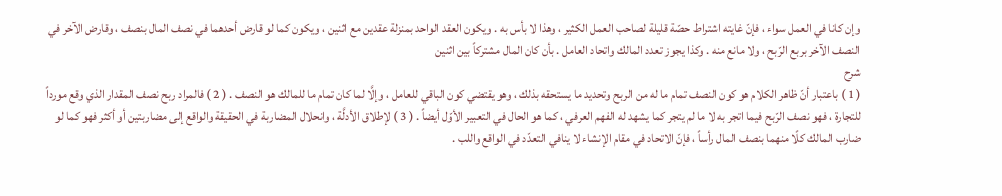وإن كانا في العمل سواء ، فإنّ غايته اشتراط حصّة قليلة لصاحب العمل الكثير ، وهذا لا بأس به . ويكون العقد الواحد بمنزلة عقدين مع اثنين ، ويكون كما لو قارض أحدهما في نصف المال بنصف ، وقارض الآخر في النصف الآخر بربع الرّبح ، ولا مانع منه . وكذا يجوز تعدد المالك واتحاد العامل . بأن كان المال مشتركاً بين اثنين
شرح
( 1 ) باعتبار أنّ ظاهر الكلام هو كون النصف تمام ما له من الربح وتحديد ما يستحقه بذلك ، وهو يقتضي كون الباقي للعامل ، وإلَّا لما كان تمام ما للمالك هو النصف . ( 2 ) فالمراد ربح نصف المقدار الذي وقع مورداً للتجارة ، فهو نصف الرّبح فيما اتجر به لا ما لم يتجر كما يشهد له الفهم العرفي ، كما هو الحال في التعبير الأوّل أيضاً . ( 3 ) لإطلاق الأدلَّة ، وانحلال المضاربة في الحقيقة والواقع إلى مضاربتين أو أكثر فهو كما لو ضارب المالك كلًا منهما بنصف المال رأساً ، فإنّ الاتحاد في مقام الإنشاء لا ينافي التعدّد في الواقع واللب .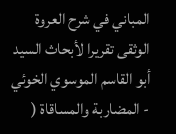المباني في شرح العروة الوثقى تقريرا لأبحاث السيد أبو القاسم الموسوي الخوئي - المضاربة والمساقاة (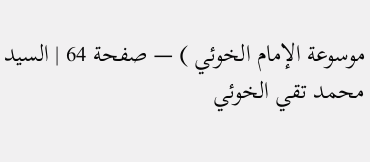موسوعة الإمام الخوئي ) — صفحة 64 | السيد محمد تقي الخوئي